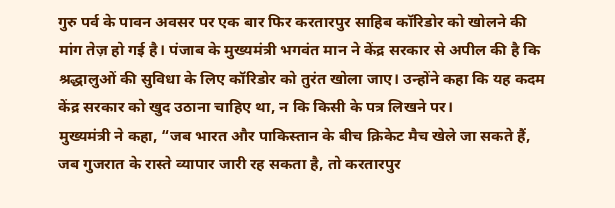गुरु पर्व के पावन अवसर पर एक बार फिर करतारपुर साहिब कॉरिडोर को खोलने की मांग तेज़ हो गई है। पंजाब के मुख्यमंत्री भगवंत मान ने केंद्र सरकार से अपील की है कि श्रद्धालुओं की सुविधा के लिए कॉरिडोर को तुरंत खोला जाए। उन्होंने कहा कि यह कदम केंद्र सरकार को खुद उठाना चाहिए था, न कि किसी के पत्र लिखने पर।
मुख्यमंत्री ने कहा, “जब भारत और पाकिस्तान के बीच क्रिकेट मैच खेले जा सकते हैं, जब गुजरात के रास्ते व्यापार जारी रह सकता है, तो करतारपुर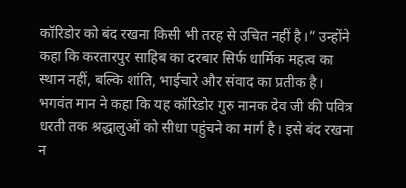कॉरिडोर को बंद रखना किसी भी तरह से उचित नहीं है।” उन्होंने कहा कि करतारपुर साहिब का दरबार सिर्फ धार्मिक महत्व का स्थान नहीं, बल्कि शांति, भाईचारे और संवाद का प्रतीक है।
भगवंत मान ने कहा कि यह कॉरिडोर गुरु नानक देव जी की पवित्र धरती तक श्रद्धालुओं को सीधा पहुंचने का मार्ग है। इसे बंद रखना न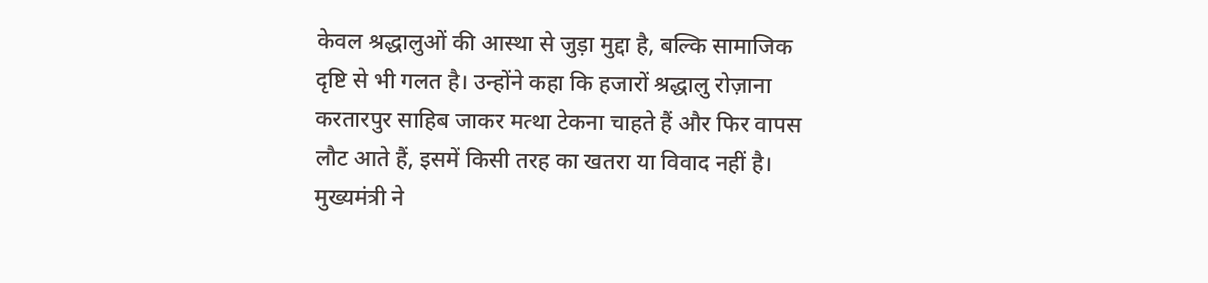केवल श्रद्धालुओं की आस्था से जुड़ा मुद्दा है, बल्कि सामाजिक दृष्टि से भी गलत है। उन्होंने कहा कि हजारों श्रद्धालु रोज़ाना करतारपुर साहिब जाकर मत्था टेकना चाहते हैं और फिर वापस लौट आते हैं, इसमें किसी तरह का खतरा या विवाद नहीं है।
मुख्यमंत्री ने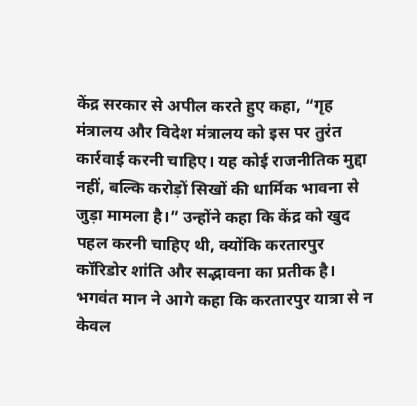केंद्र सरकार से अपील करते हुए कहा, “गृह मंत्रालय और विदेश मंत्रालय को इस पर तुरंत कार्रवाई करनी चाहिए। यह कोई राजनीतिक मुद्दा नहीं, बल्कि करोड़ों सिखों की धार्मिक भावना से जुड़ा मामला है।” उन्होंने कहा कि केंद्र को खुद पहल करनी चाहिए थी, क्योंकि करतारपुर कॉरिडोर शांति और सद्भावना का प्रतीक है।
भगवंत मान ने आगे कहा कि करतारपुर यात्रा से न केवल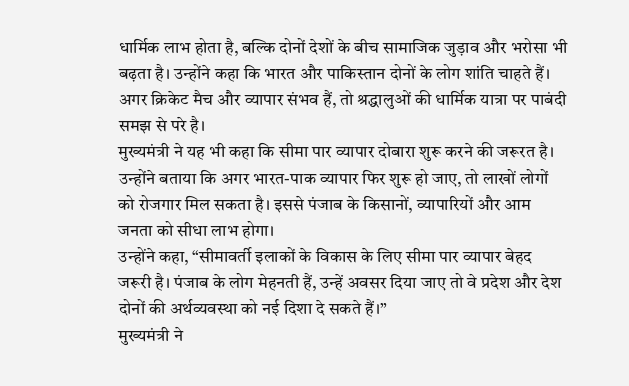धार्मिक लाभ होता है, बल्कि दोनों देशों के बीच सामाजिक जुड़ाव और भरोसा भी बढ़ता है। उन्होंने कहा कि भारत और पाकिस्तान दोनों के लोग शांति चाहते हैं। अगर क्रिकेट मैच और व्यापार संभव हैं, तो श्रद्धालुओं की धार्मिक यात्रा पर पाबंदी समझ से परे है।
मुख्यमंत्री ने यह भी कहा कि सीमा पार व्यापार दोबारा शुरू करने की जरूरत है। उन्होंने बताया कि अगर भारत-पाक व्यापार फिर शुरू हो जाए, तो लाखों लोगों को रोजगार मिल सकता है। इससे पंजाब के किसानों, व्यापारियों और आम जनता को सीधा लाभ होगा।
उन्होंने कहा, “सीमावर्ती इलाकों के विकास के लिए सीमा पार व्यापार बेहद जरूरी है। पंजाब के लोग मेहनती हैं, उन्हें अवसर दिया जाए तो वे प्रदेश और देश दोनों की अर्थव्यवस्था को नई दिशा दे सकते हैं।”
मुख्यमंत्री ने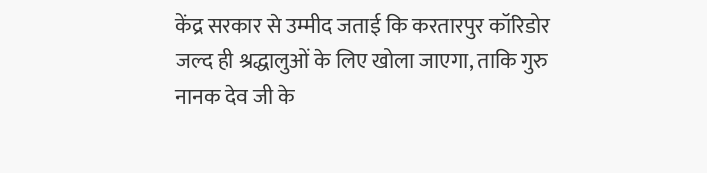केंद्र सरकार से उम्मीद जताई कि करतारपुर कॉरिडोर जल्द ही श्रद्धालुओं के लिए खोला जाएगा, ताकि गुरु नानक देव जी के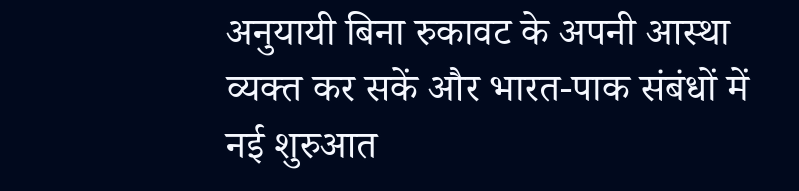अनुयायी बिना रुकावट के अपनी आस्था व्यक्त कर सकें और भारत-पाक संबंधों में नई शुरुआत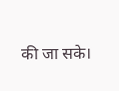की जा सके।